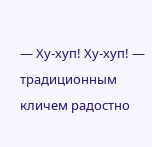— Ху-хуп! Ху-хуп! — традиционным кличем радостно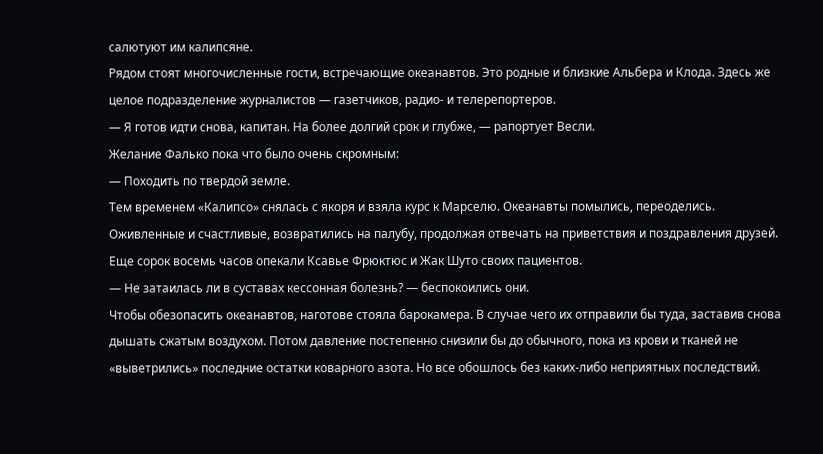салютуют им калипсяне.
Рядом стоят многочисленные гости, встречающие океанавтов. Это родные и близкие Альбера и Клода. Здесь же целое подразделение журналистов — газетчиков, радио- и телерепортеров.
— Я готов идти снова, капитан. На более долгий срок и глубже, — рапортует Весли.
Желание Фалько пока что было очень скромным:
— Походить по твердой земле.
Тем временем «Калипсо» снялась с якоря и взяла курс к Марселю. Океанавты помылись, переоделись. Оживленные и счастливые, возвратились на палубу, продолжая отвечать на приветствия и поздравления друзей.
Еще сорок восемь часов опекали Ксавье Фрюктюс и Жак Шуто своих пациентов.
— Не затаилась ли в суставах кессонная болезнь? — беспокоились они.
Чтобы обезопасить океанавтов, наготове стояла барокамера. В случае чего их отправили бы туда, заставив снова дышать сжатым воздухом. Потом давление постепенно снизили бы до обычного, пока из крови и тканей не «выветрились» последние остатки коварного азота. Но все обошлось без каких-либо неприятных последствий.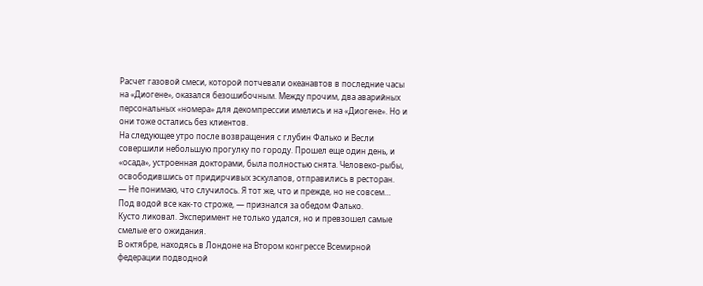Расчет газовой смеси, которой потчевали океанавтов в последние часы на «Диогене», оказался безошибочным. Между прочим, два аварийных персональных «номера» для декомпрессии имелись и на «Диогене». Но и они тоже остались без клиентов.
На следующее утро после возвращения с глубин Фалько и Весли совершили небольшую прогулку по городу. Прошел еще один день, и «осада», устроенная докторами, была полностью снята. Человеко-рыбы, освободившись от придирчивых эскулапов, отправились в ресторан.
— Не понимаю, что случилось. Я тот же, что и прежде, но не совсем… Под водой все как-то строже, — признался за обедом Фалько.
Кусто ликовал. Эксперимент не только удался, но и превзошел самые смелые его ожидания.
В октябре, находясь в Лондоне на Втором конгрессе Всемирной федерации подводной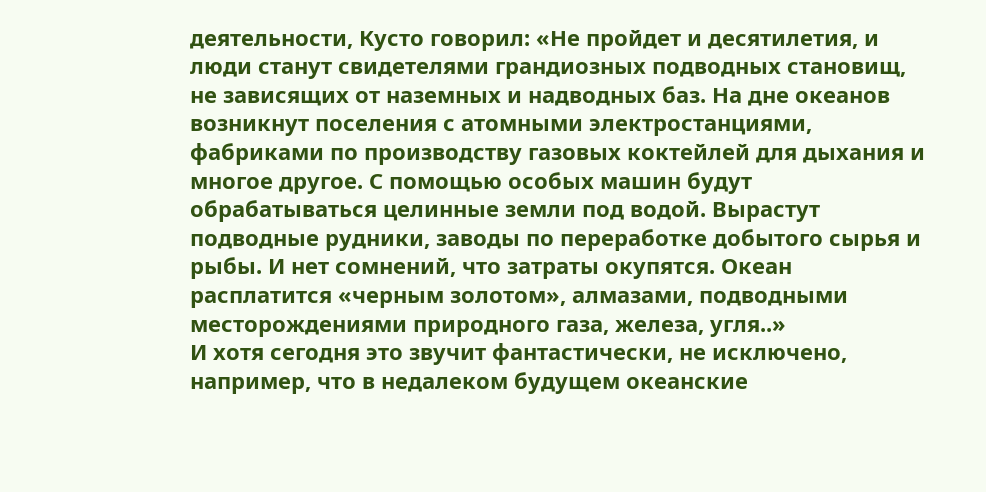деятельности, Кусто говорил: «Не пройдет и десятилетия, и люди станут свидетелями грандиозных подводных становищ, не зависящих от наземных и надводных баз. На дне океанов возникнут поселения с атомными электростанциями, фабриками по производству газовых коктейлей для дыхания и многое другое. С помощью особых машин будут обрабатываться целинные земли под водой. Вырастут подводные рудники, заводы по переработке добытого сырья и рыбы. И нет сомнений, что затраты окупятся. Океан расплатится «черным золотом», алмазами, подводными месторождениями природного газа, железа, угля..»
И хотя сегодня это звучит фантастически, не исключено, например, что в недалеком будущем океанские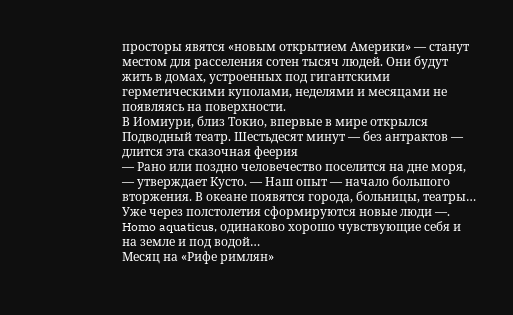просторы явятся «новым открытием Америки» — станут местом для расселения сотен тысяч людей. Они будут жить в домах, устроенных под гигантскими герметическими куполами, неделями и месяцами не появляясь на поверхности.
В Иомиури, близ Токио, впервые в мире открылся Подводный театр. Шестьдесят минут — без антрактов — длится эта сказочная феерия
— Рано или поздно человечество поселится на дне моря, — утверждает Кусто. — Наш опыт — начало большого вторжения. В океане появятся города, больницы, театры… Уже через полстолетия сформируются новые люди —. Homo aquaticus, одинаково хорошо чувствующие себя и на земле и под водой…
Месяц на «Рифе римлян»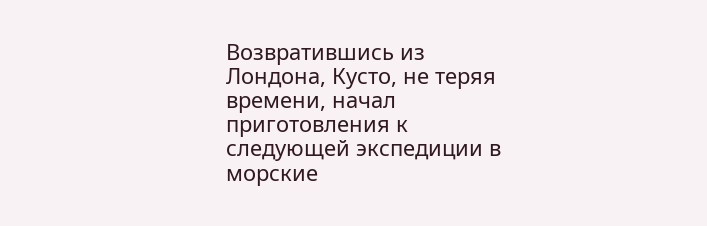Возвратившись из Лондона, Кусто, не теряя времени, начал приготовления к следующей экспедиции в морские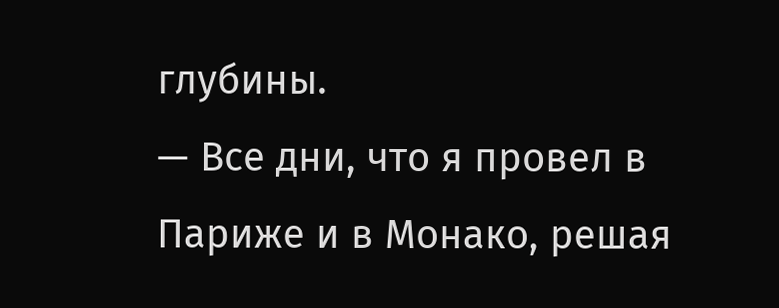глубины.
— Все дни, что я провел в Париже и в Монако, решая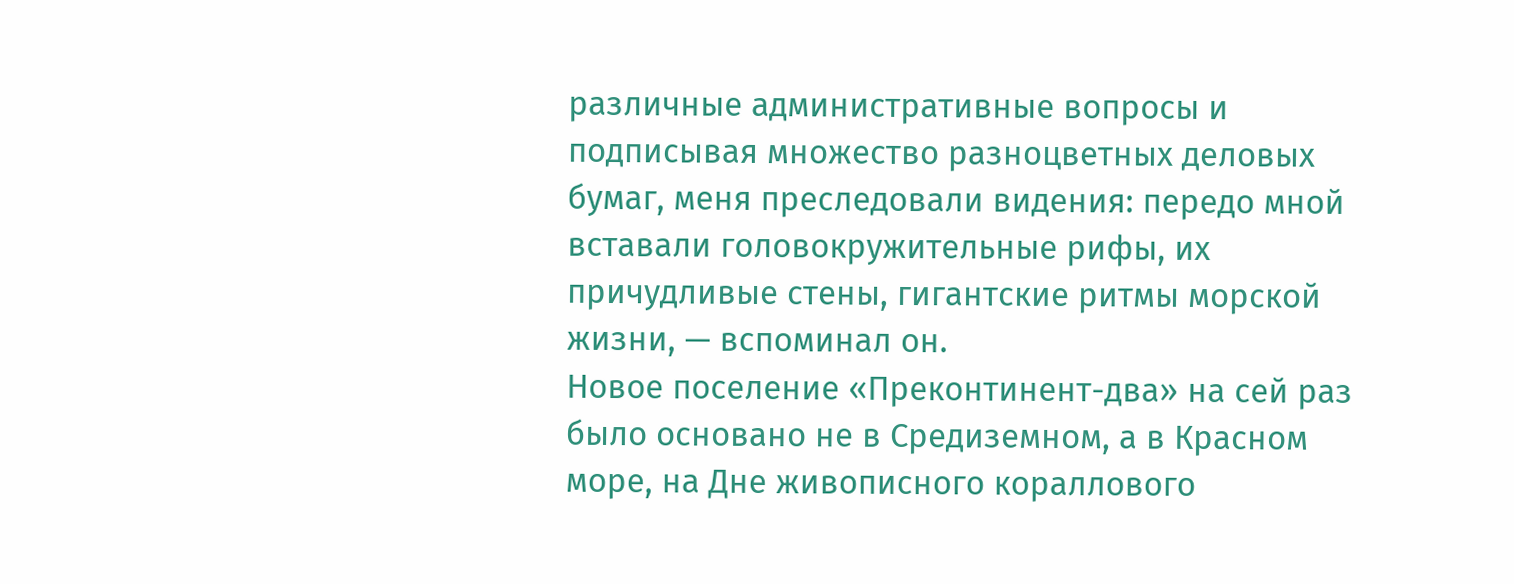различные административные вопросы и подписывая множество разноцветных деловых бумаг, меня преследовали видения: передо мной вставали головокружительные рифы, их причудливые стены, гигантские ритмы морской жизни, — вспоминал он.
Новое поселение «Преконтинент-два» на сей раз было основано не в Средиземном, а в Красном море, на Дне живописного кораллового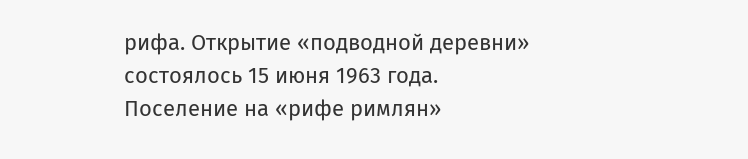рифа. Открытие «подводной деревни» состоялось 15 июня 1963 года.
Поселение на «рифе римлян»